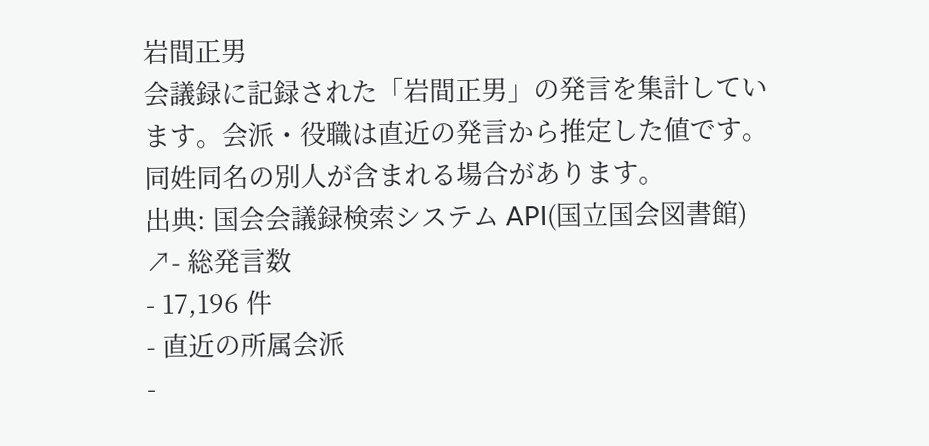岩間正男
会議録に記録された「岩間正男」の発言を集計しています。会派・役職は直近の発言から推定した値です。同姓同名の別人が含まれる場合があります。
出典: 国会会議録検索システム API(国立国会図書館) ↗- 総発言数
- 17,196 件
- 直近の所属会派
-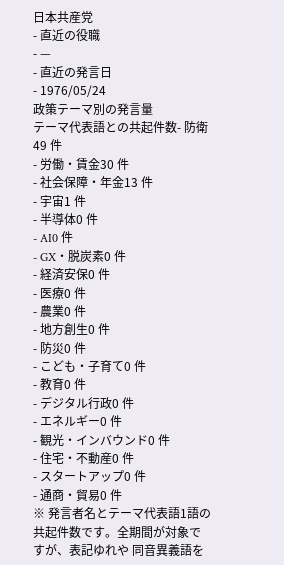日本共産党
- 直近の役職
- —
- 直近の発言日
- 1976/05/24
政策テーマ別の発言量
テーマ代表語との共起件数- 防衛49 件
- 労働・賃金30 件
- 社会保障・年金13 件
- 宇宙1 件
- 半導体0 件
- AI0 件
- GX・脱炭素0 件
- 経済安保0 件
- 医療0 件
- 農業0 件
- 地方創生0 件
- 防災0 件
- こども・子育て0 件
- 教育0 件
- デジタル行政0 件
- エネルギー0 件
- 観光・インバウンド0 件
- 住宅・不動産0 件
- スタートアップ0 件
- 通商・貿易0 件
※ 発言者名とテーマ代表語1語の共起件数です。全期間が対象ですが、表記ゆれや 同音異義語を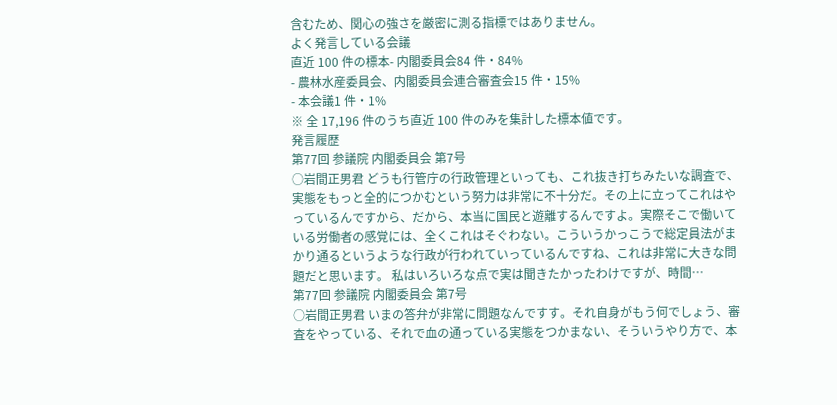含むため、関心の強さを厳密に測る指標ではありません。
よく発言している会議
直近 100 件の標本- 内閣委員会84 件・84%
- 農林水産委員会、内閣委員会連合審査会15 件・15%
- 本会議1 件・1%
※ 全 17,196 件のうち直近 100 件のみを集計した標本値です。
発言履歴
第77回 参議院 内閣委員会 第7号
○岩間正男君 どうも行管庁の行政管理といっても、これ抜き打ちみたいな調査で、実態をもっと全的につかむという努力は非常に不十分だ。その上に立ってこれはやっているんですから、だから、本当に国民と遊離するんですよ。実際そこで働いている労働者の感覚には、全くこれはそぐわない。こういうかっこうで総定員法がまかり通るというような行政が行われていっているんですね、これは非常に大きな問題だと思います。 私はいろいろな点で実は聞きたかったわけですが、時間…
第77回 参議院 内閣委員会 第7号
○岩間正男君 いまの答弁が非常に問題なんですす。それ自身がもう何でしょう、審査をやっている、それで血の通っている実態をつかまない、そういうやり方で、本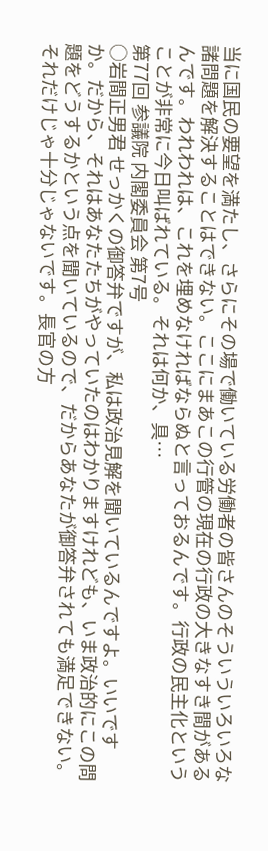当に国民の要望を満たし、さらにその場で働いている労働者の皆さんのそういういろいろな諸問題を解決することはできない。ここにまあこの行管の現在の行政の大きなすき間があるんです。われわれは、これを埋めなければならぬと言っておるんです。行政の民主化ということが非常に今日叫ばれている。それは何か、具…
第77回 参議院 内閣委員会 第7号
○岩間正男君 せっかくの御答弁ですが、私は政治見解を聞いているんですよ。いいですか。だから、それはあなたたちがやっていたのはわかりますけれども、いま政治的にこの問題をどうするかという点を聞いているので、だからあなたが御答弁されても満足できない。それだけじゃ十分じゃないです。長官の方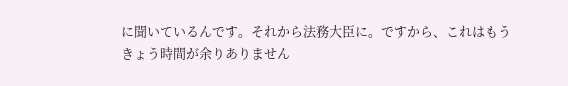に聞いているんです。それから法務大臣に。ですから、これはもうきょう時間が余りありません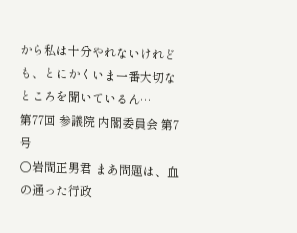から私は十分やれないけれども、とにかくいま一番大切なところを聞いているん…
第77回 参議院 内閣委員会 第7号
○岩間正男君 まあ問題は、血の通った行政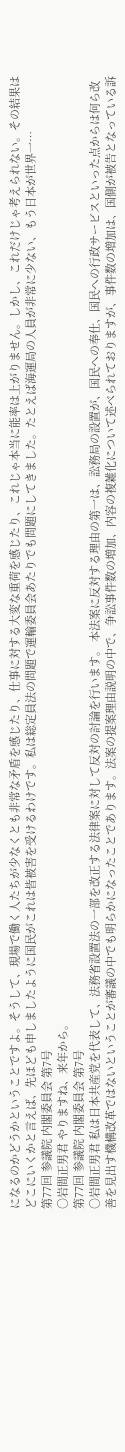になるのかどうかということですよ。そうして、現場で働く人たちが少なくとも非常な矛盾を感じたり、仕事に対する大変な重荷を感じたり、これじゃ本当に能率は上がりません。しかし、これだけじゃ考えられない。その結果はどこにいくかと言えば、先ほども申しましたように国民がこれは皆被害を受けるわけです。私は総定員法の問題で運輸委員会あたりでも問題にしてきました。たとえば海運局の人員が非常に少ない、もう日本が世界一…
第77回 参議院 内閣委員会 第7号
○岩間正男君 やりますね、来年から。
第77回 参議院 内閣委員会 第7号
○岩間正男君 私は日本共産党を代表して、法務省設置法の一部を改正する法律案に対して反対の討論を行います。 本法案に反対する理由の第一は、訟務局の設置が、国民への奉仕、国民への行政サービスといった点からは何ら改善を見出す機構改革ではないということが審議の中でも明らかになったことであります。法案の提案理由説明の中で、争訟事件数の増加、内容の複雑化について述べられておりますが、事件数の増加は、国側が被告となっている訴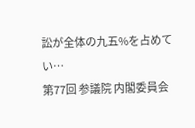訟が全体の九五%を占めてい…
第77回 参議院 内閣委員会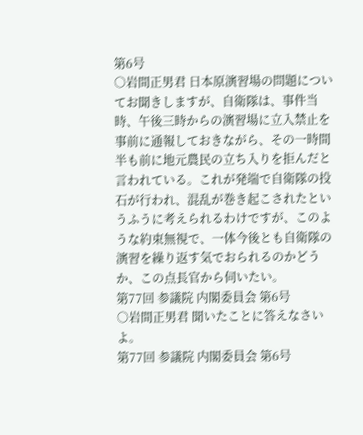第6号
○岩間正男君 日本原演習場の問題についてお聞きしますが、自衛隊は、事件当時、午後三時からの演習場に立入禁止を事前に通報しておきながら、その一時間半も前に地元農民の立ち入りを拒んだと言われている。これが発端で自衛隊の投石が行われ、混乱が巻き起こされたというふうに考えられるわけですが、このような約束無視で、一体今後とも自衛隊の演習を繰り返す気でおられるのかどうか、この点長官から伺いたい。
第77回 参議院 内閣委員会 第6号
○岩間正男君 聞いたことに答えなさいよ。
第77回 参議院 内閣委員会 第6号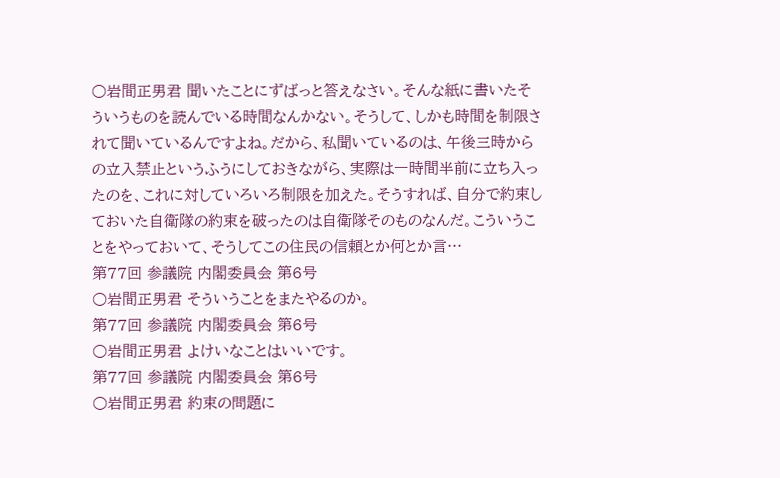○岩間正男君 聞いたことにずばっと答えなさい。そんな紙に書いたそういうものを読んでいる時間なんかない。そうして、しかも時間を制限されて聞いているんですよね。だから、私聞いているのは、午後三時からの立入禁止というふうにしておきながら、実際は一時間半前に立ち入ったのを、これに対していろいろ制限を加えた。そうすれば、自分で約束しておいた自衛隊の約束を破ったのは自衛隊そのものなんだ。こういうことをやっておいて、そうしてこの住民の信頼とか何とか言…
第77回 参議院 内閣委員会 第6号
○岩間正男君 そういうことをまたやるのか。
第77回 参議院 内閣委員会 第6号
○岩間正男君 よけいなことはいいです。
第77回 参議院 内閣委員会 第6号
○岩間正男君 約束の問題に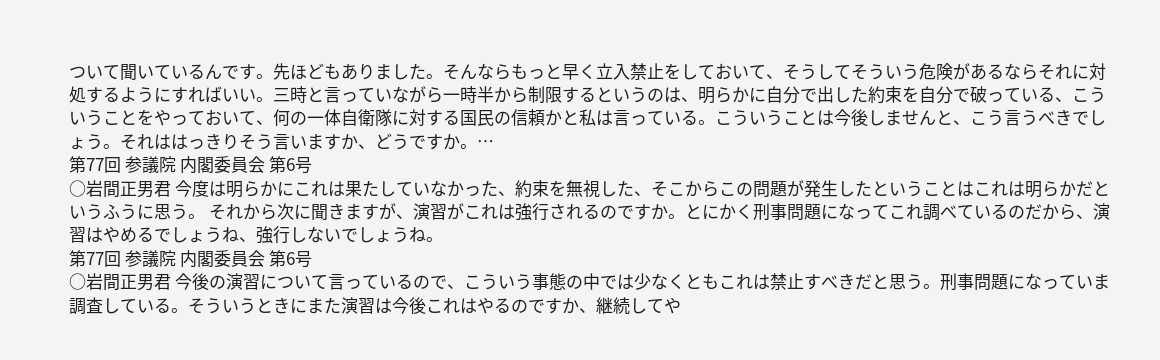ついて聞いているんです。先ほどもありました。そんならもっと早く立入禁止をしておいて、そうしてそういう危険があるならそれに対処するようにすればいい。三時と言っていながら一時半から制限するというのは、明らかに自分で出した約束を自分で破っている、こういうことをやっておいて、何の一体自衛隊に対する国民の信頼かと私は言っている。こういうことは今後しませんと、こう言うべきでしょう。それははっきりそう言いますか、どうですか。…
第77回 参議院 内閣委員会 第6号
○岩間正男君 今度は明らかにこれは果たしていなかった、約束を無視した、そこからこの問題が発生したということはこれは明らかだというふうに思う。 それから次に聞きますが、演習がこれは強行されるのですか。とにかく刑事問題になってこれ調べているのだから、演習はやめるでしょうね、強行しないでしょうね。
第77回 参議院 内閣委員会 第6号
○岩間正男君 今後の演習について言っているので、こういう事態の中では少なくともこれは禁止すべきだと思う。刑事問題になっていま調査している。そういうときにまた演習は今後これはやるのですか、継続してや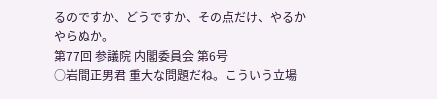るのですか、どうですか、その点だけ、やるかやらぬか。
第77回 参議院 内閣委員会 第6号
○岩間正男君 重大な問題だね。こういう立場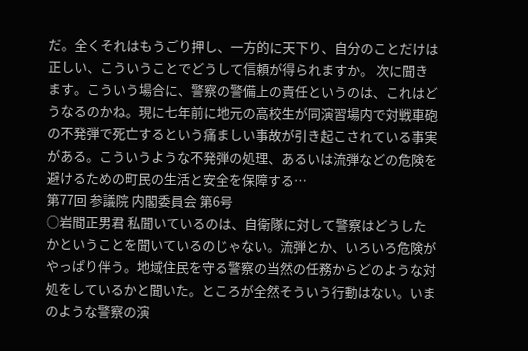だ。全くそれはもうごり押し、一方的に天下り、自分のことだけは正しい、こういうことでどうして信頼が得られますか。 次に聞きます。こういう場合に、警察の警備上の責任というのは、これはどうなるのかね。現に七年前に地元の高校生が同演習場内で対戦車砲の不発弾で死亡するという痛ましい事故が引き起こされている事実がある。こういうような不発弾の処理、あるいは流弾などの危険を避けるための町民の生活と安全を保障する…
第77回 参議院 内閣委員会 第6号
○岩間正男君 私聞いているのは、自衛隊に対して警察はどうしたかということを聞いているのじゃない。流弾とか、いろいろ危険がやっぱり伴う。地域住民を守る警察の当然の任務からどのような対処をしているかと聞いた。ところが全然そういう行動はない。いまのような警察の演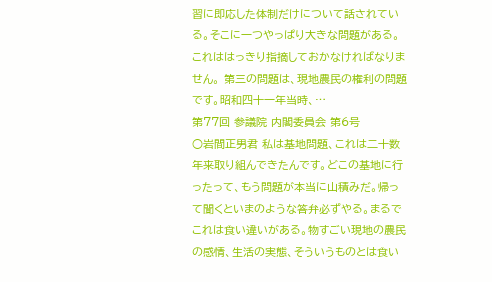習に即応した体制だけについて話されている。そこに一つやっぱり大きな問題がある。これははっきり指摘しておかなければなりません。 第三の問題は、現地農民の権利の問題です。昭和四十一年当時、…
第77回 参議院 内閣委員会 第6号
○岩間正男君 私は基地問題、これは二十数年来取り組んできたんです。どこの基地に行ったって、もう問題が本当に山積みだ。帰って聞くといまのような答弁必ずやる。まるでこれは食い違いがある。物すごい現地の農民の感情、生活の実態、そういうものとは食い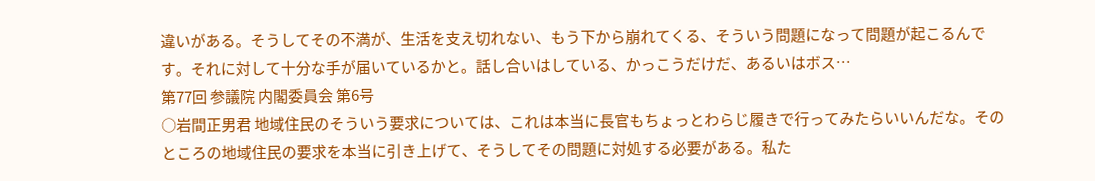違いがある。そうしてその不満が、生活を支え切れない、もう下から崩れてくる、そういう問題になって問題が起こるんです。それに対して十分な手が届いているかと。話し合いはしている、かっこうだけだ、あるいはボス…
第77回 参議院 内閣委員会 第6号
○岩間正男君 地域住民のそういう要求については、これは本当に長官もちょっとわらじ履きで行ってみたらいいんだな。そのところの地域住民の要求を本当に引き上げて、そうしてその問題に対処する必要がある。私た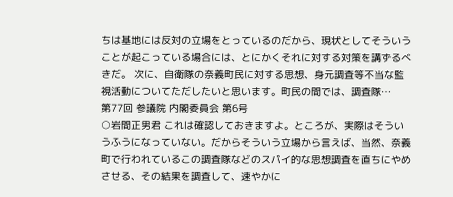ちは基地には反対の立場をとっているのだから、現状としてそういうことが起こっている場合には、とにかくそれに対する対策を講ずるべきだ。 次に、自衛隊の奈義町民に対する思想、身元調査等不当な監視活動についてただしたいと思います。町民の間では、調査隊…
第77回 参議院 内閣委員会 第6号
○岩間正男君 これは確認しておきますよ。ところが、実際はそういうふうになっていない。だからそういう立場から言えば、当然、奈義町で行われているこの調査隊などのスパイ的な思想調査を直ちにやめさせる、その結果を調査して、速やかに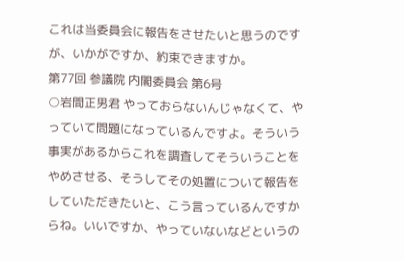これは当委員会に報告をさせたいと思うのですが、いかがですか、約束できますか。
第77回 参議院 内閣委員会 第6号
○岩間正男君 やっておらないんじゃなくて、やっていて問題になっているんですよ。そういう事実があるからこれを調査してそういうことをやめさせる、そうしてその処置について報告をしていただきたいと、こう言っているんですからね。いいですか、やっていないなどというの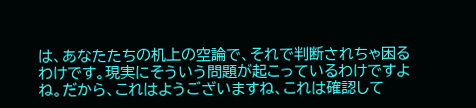は、あなたたちの机上の空論で、それで判断されちゃ困るわけです。現実にそういう問題が起こっているわけですよね。だから、これはようございますね、これは確認して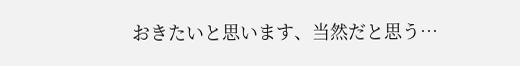おきたいと思います、当然だと思う…